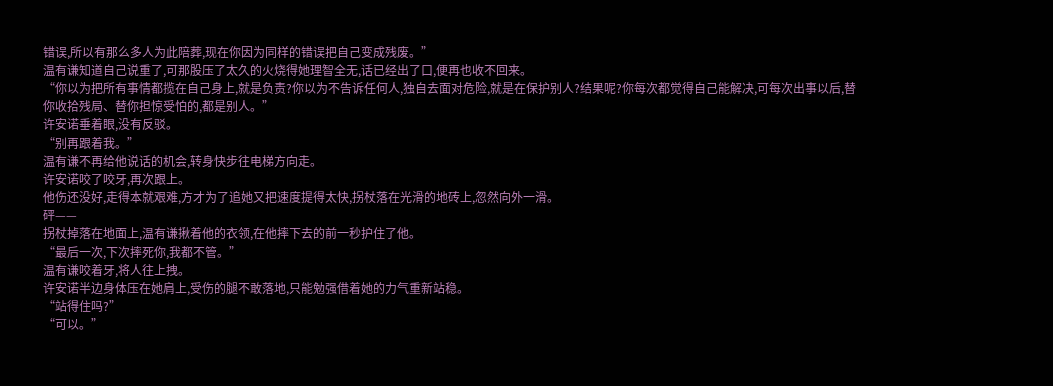错误,所以有那么多人为此陪葬,现在你因为同样的错误把自己变成残废。”
温有谦知道自己说重了,可那股压了太久的火烧得她理智全无,话已经出了口,便再也收不回来。
“你以为把所有事情都揽在自己身上,就是负责?你以为不告诉任何人,独自去面对危险,就是在保护别人?结果呢?你每次都觉得自己能解决,可每次出事以后,替你收拾残局、替你担惊受怕的,都是别人。”
许安诺垂着眼,没有反驳。
“别再跟着我。”
温有谦不再给他说话的机会,转身快步往电梯方向走。
许安诺咬了咬牙,再次跟上。
他伤还没好,走得本就艰难,方才为了追她又把速度提得太快,拐杖落在光滑的地砖上,忽然向外一滑。
砰——
拐杖掉落在地面上,温有谦揪着他的衣领,在他摔下去的前一秒护住了他。
“最后一次,下次摔死你,我都不管。”
温有谦咬着牙,将人往上拽。
许安诺半边身体压在她肩上,受伤的腿不敢落地,只能勉强借着她的力气重新站稳。
“站得住吗?”
“可以。”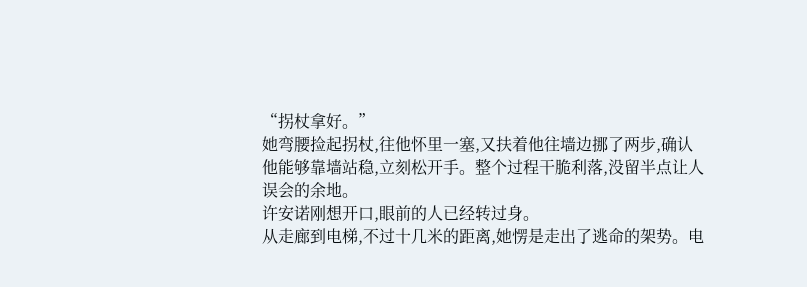“拐杖拿好。”
她弯腰捡起拐杖,往他怀里一塞,又扶着他往墙边挪了两步,确认他能够靠墙站稳,立刻松开手。整个过程干脆利落,没留半点让人误会的余地。
许安诺刚想开口,眼前的人已经转过身。
从走廊到电梯,不过十几米的距离,她愣是走出了逃命的架势。电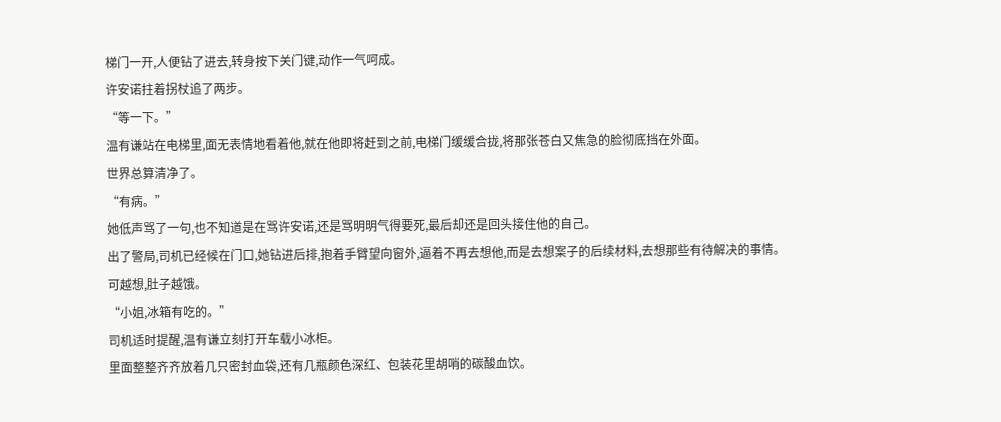梯门一开,人便钻了进去,转身按下关门键,动作一气呵成。
许安诺拄着拐杖追了两步。
“等一下。”
温有谦站在电梯里,面无表情地看着他,就在他即将赶到之前,电梯门缓缓合拢,将那张苍白又焦急的脸彻底挡在外面。
世界总算清净了。
“有病。”
她低声骂了一句,也不知道是在骂许安诺,还是骂明明气得要死,最后却还是回头接住他的自己。
出了警局,司机已经候在门口,她钻进后排,抱着手臂望向窗外,逼着不再去想他,而是去想案子的后续材料,去想那些有待解决的事情。
可越想,肚子越饿。
“小姐,冰箱有吃的。”
司机适时提醒,温有谦立刻打开车载小冰柜。
里面整整齐齐放着几只密封血袋,还有几瓶颜色深红、包装花里胡哨的碳酸血饮。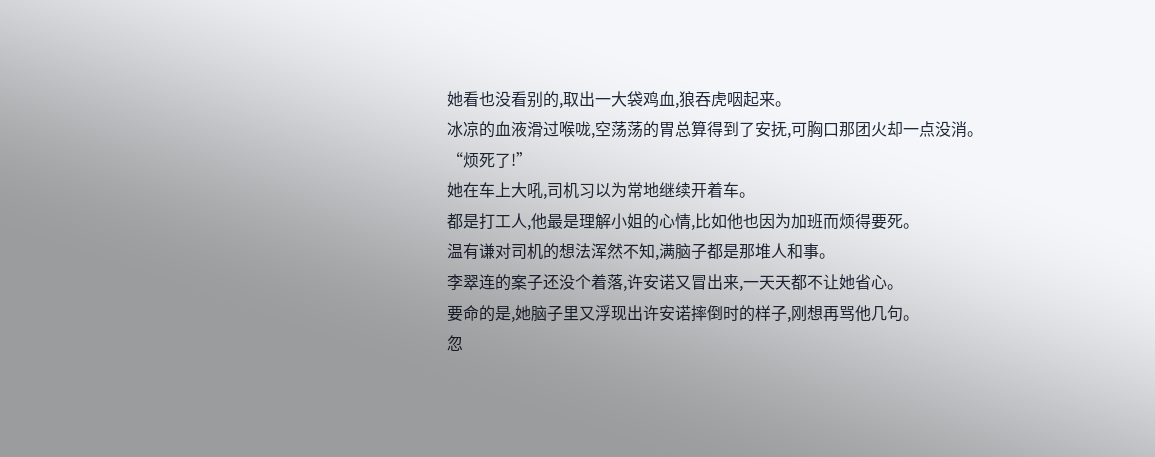她看也没看别的,取出一大袋鸡血,狼吞虎咽起来。
冰凉的血液滑过喉咙,空荡荡的胃总算得到了安抚,可胸口那团火却一点没消。
“烦死了!”
她在车上大吼,司机习以为常地继续开着车。
都是打工人,他最是理解小姐的心情,比如他也因为加班而烦得要死。
温有谦对司机的想法浑然不知,满脑子都是那堆人和事。
李翠连的案子还没个着落,许安诺又冒出来,一天天都不让她省心。
要命的是,她脑子里又浮现出许安诺摔倒时的样子,刚想再骂他几句。
忽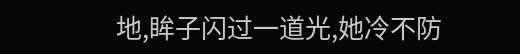地,眸子闪过一道光,她冷不防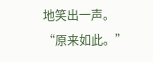地笑出一声。
“原来如此。”